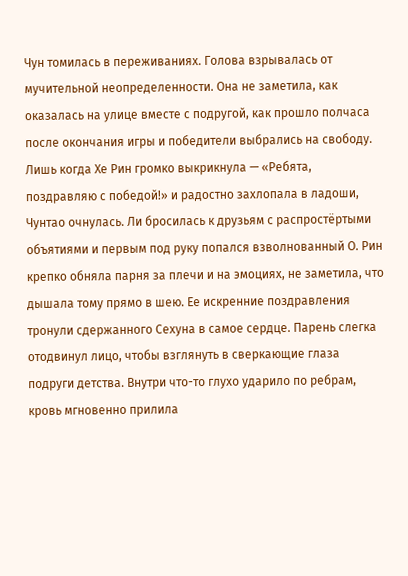Чун томилась в переживаниях. Голова взрывалась от мучительной неопределенности. Она не заметила, как оказалась на улице вместе с подругой, как прошло полчаса после окончания игры и победители выбрались на свободу. Лишь когда Хе Рин громко выкрикнула — «Ребята, поздравляю с победой!» и радостно захлопала в ладоши, Чунтао очнулась. Ли бросилась к друзьям с распростёртыми объятиями и первым под руку попался взволнованный О. Рин крепко обняла парня за плечи и на эмоциях, не заметила, что дышала тому прямо в шею. Ее искренние поздравления тронули сдержанного Сехуна в самое сердце. Парень слегка отодвинул лицо, чтобы взглянуть в сверкающие глаза подруги детства. Внутри что-то глухо ударило по ребрам, кровь мгновенно прилила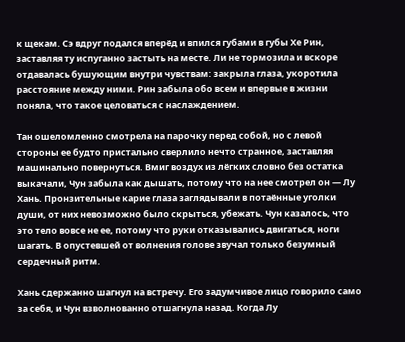к щекам. Сэ вдруг подался вперёд и впился губами в губы Хе Рин, заставляя ту испуганно застыть на месте. Ли не тормозила и вскоре отдавалась бушующим внутри чувствам: закрыла глаза, укоротила расстояние между ними. Рин забыла обо всем и впервые в жизни поняла, что такое целоваться с наслаждением.

Тан ошеломленно смотрела на парочку перед собой, но с левой стороны ее будто пристально сверлило нечто странное, заставляя машинально повернуться. Вмиг воздух из лёгких словно без остатка выкачали, Чун забыла как дышать, потому что на нее смотрел он — Лу Хань. Пронзительные карие глаза заглядывали в потаённые уголки души, от них невозможно было скрыться, убежать. Чун казалось, что это тело вовсе не ее, потому что руки отказывались двигаться, ноги шагать. В опустевшей от волнения голове звучал только безумный сердечный ритм.

Хань сдержанно шагнул на встречу. Его задумчивое лицо говорило само за себя, и Чун взволнованно отшагнула назад. Когда Лу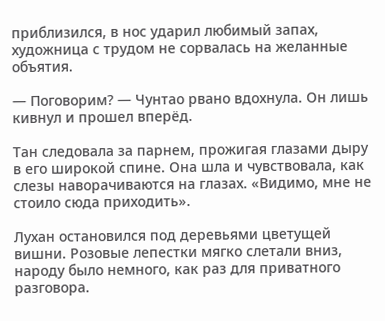приблизился, в нос ударил любимый запах, художница с трудом не сорвалась на желанные объятия.

— Поговорим? — Чунтао рвано вдохнула. Он лишь кивнул и прошел вперёд.

Тан следовала за парнем, прожигая глазами дыру в его широкой спине. Она шла и чувствовала, как слезы наворачиваются на глазах. «Видимо, мне не стоило сюда приходить».

Лухан остановился под деревьями цветущей вишни. Розовые лепестки мягко слетали вниз, народу было немного, как раз для приватного разговора.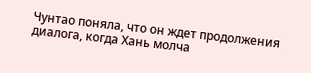Чунтао поняла, что он ждет продолжения диалога, когда Хань молча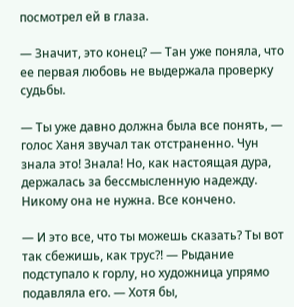посмотрел ей в глаза.

— Значит, это конец? — Тан уже поняла, что ее первая любовь не выдержала проверку судьбы.

— Ты уже давно должна была все понять, — голос Ханя звучал так отстраненно. Чун знала это! Знала! Но, как настоящая дура, держалась за бессмысленную надежду. Никому она не нужна. Все кончено.

— И это все, что ты можешь сказать? Ты вот так сбежишь, как трус?! — Рыдание подступало к горлу, но художница упрямо подавляла его. — Хотя бы,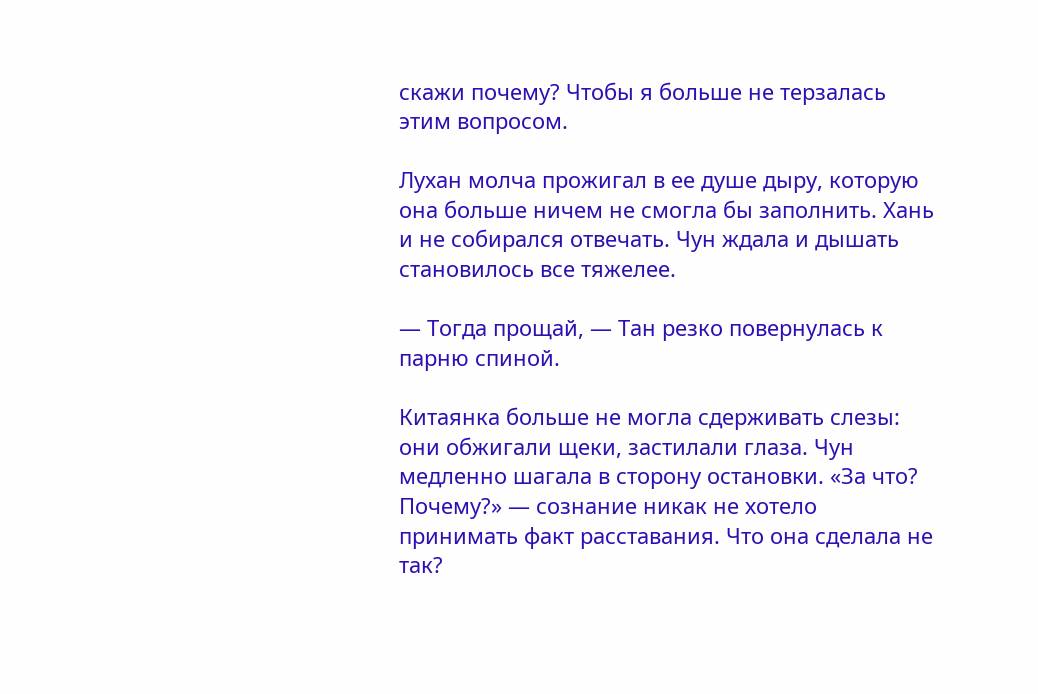скажи почему? Чтобы я больше не терзалась этим вопросом.

Лухан молча прожигал в ее душе дыру, которую она больше ничем не смогла бы заполнить. Хань и не собирался отвечать. Чун ждала и дышать становилось все тяжелее.

— Тогда прощай, — Тан резко повернулась к парню спиной.

Китаянка больше не могла сдерживать слезы: они обжигали щеки, застилали глаза. Чун медленно шагала в сторону остановки. «За что? Почему?» — сознание никак не хотело принимать факт расставания. Что она сделала не так?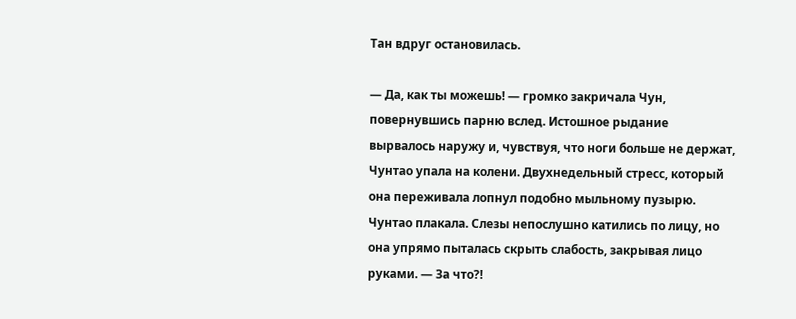Тан вдруг остановилась.

— Да, как ты можешь! — громко закричала Чун, повернувшись парню вслед. Истошное рыдание вырвалось наружу и, чувствуя, что ноги больше не держат, Чунтао упала на колени. Двухнедельный стресс, который она переживала лопнул подобно мыльному пузырю. Чунтао плакала. Слезы непослушно катились по лицу, но она упрямо пыталась скрыть слабость, закрывая лицо руками. — За что?!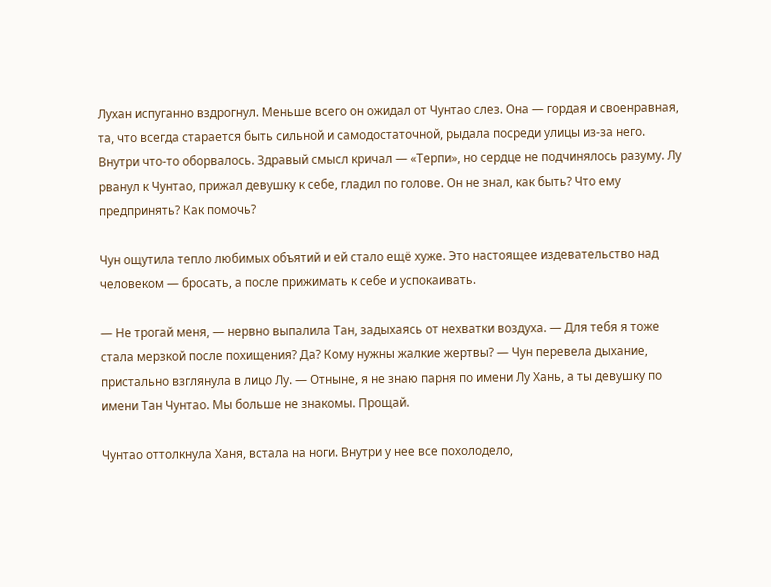Лухан испуганно вздрогнул. Меньше всего он ожидал от Чунтао слез. Она — гордая и своенравная, та, что всегда старается быть сильной и самодостаточной, рыдала посреди улицы из-за него. Внутри что-то оборвалось. Здравый смысл кричал — «Терпи», но сердце не подчинялось разуму. Лу рванул к Чунтао, прижал девушку к себе, гладил по голове. Он не знал, как быть? Что ему предпринять? Как помочь?

Чун ощутила тепло любимых объятий и ей стало ещё хуже. Это настоящее издевательство над человеком — бросать, а после прижимать к себе и успокаивать.

— Не трогай меня, — нервно выпалила Тан, задыхаясь от нехватки воздуха. — Для тебя я тоже стала мерзкой после похищения? Да? Кому нужны жалкие жертвы? — Чун перевела дыхание, пристально взглянула в лицо Лу. — Отныне, я не знаю парня по имени Лу Хань, а ты девушку по имени Тан Чунтао. Мы больше не знакомы. Прощай.

Чунтао оттолкнула Ханя, встала на ноги. Внутри у нее все похолодело,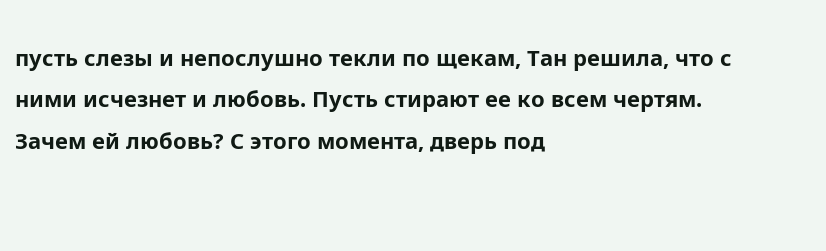пусть слезы и непослушно текли по щекам, Тан решила, что с ними исчезнет и любовь. Пусть стирают ее ко всем чертям. Зачем ей любовь? С этого момента, дверь под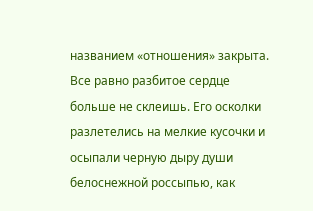названием «отношения» закрыта. Все равно разбитое сердце больше не склеишь. Его осколки разлетелись на мелкие кусочки и осыпали черную дыру души белоснежной россыпью, как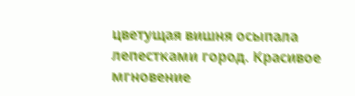цветущая вишня осыпала лепестками город. Красивое мгновение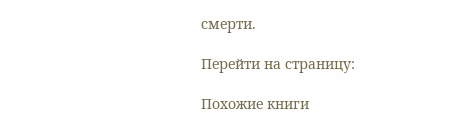смерти.

Перейти на страницу:

Похожие книги